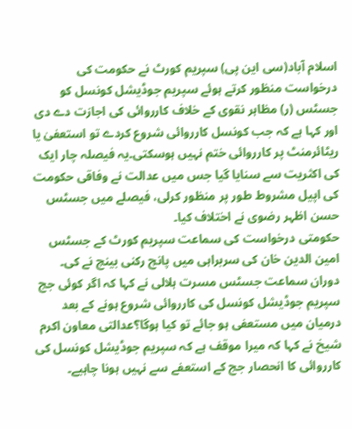اسلام آباد(سی این پی) سپریم کورٹ نے حکومت کی درخواست منظور کرتے ہوئے سپریم جوڈیشل کونسل کو جسٹس (ر) مظاہر نقوی کے خلاف کارروائی کی اجازت دے دی اور کہا ہے کہ جب کونسل کارروائی شروع کردے تو استعفیٰ یا ریٹائرمنٹ پر کارروائی ختم نہیں ہوسکتی۔یہ فیصلہ چار ایک کی اکثریت سے سنایا گیا جس میں عدالت نے وفاقی حکومت کی اپیل مشروط طور پر منظور کرلی، فیصلے میں جسٹس حسن اظہر رضوی نے اختلاف کیا۔
حکومتی درخواست کی سماعت سپریم کورٹ کے جسٹس امین الدین خان کی سربراہی میں پانچ رکنی بینچ نے کی۔ دوران سماعت جسٹس مسرت ہلالی نے کہا کہ اگر کوئی جج سپریم جوڈیشل کونسل کی کارروائی شروع ہونے کے بعد درمیان میں مستعفی ہو جائے تو کیا ہوگا؟عدالتی معاون اکرم شیخ نے کہا کہ میرا موقف ہے کہ سپریم جوڈیشل کونسل کی کارروائی کا انحصار جج کے استعفے سے نہیں ہونا چاہیے۔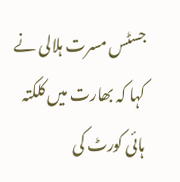جسٹس مسرت ہلالی نے کہا کہ بھارت میں کلکتہ ہائی کورٹ کی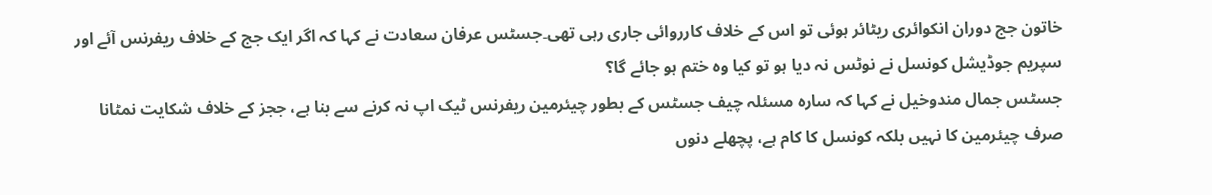خاتون جج دوران انکوائری ریٹائر ہوئی تو اس کے خلاف کارروائی جاری رہی تھی۔جسٹس عرفان سعادت نے کہا کہ اگر ایک جج کے خلاف ریفرنس آئے اور سپریم جوڈیشل کونسل نے نوٹس نہ دیا ہو تو کیا وہ ختم ہو جائے گا؟
جسٹس جمال مندوخیل نے کہا کہ سارہ مسئلہ چیف جسٹس کے بطور چیئرمین ریفرنس ٹیک اپ نہ کرنے سے بنا ہے، ججز کے خلاف شکایت نمٹانا صرف چیئرمین کا نہیں بلکہ کونسل کا کام ہے، پچھلے دنوں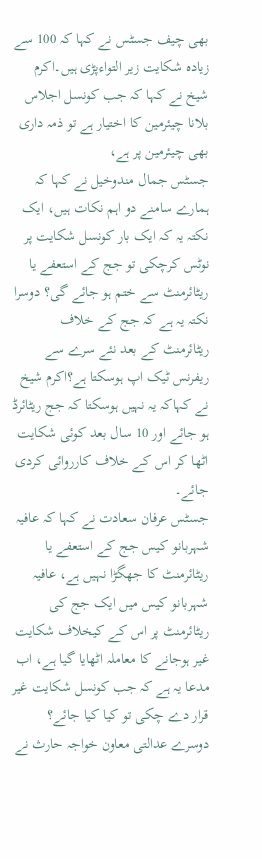بھی چیف جسٹس نے کہا کہ 100 سے زیادہ شکایت زیر التواءپڑی ہیں۔اکرم شیخ نے کہا کہ جب کونسل اجلاس بلانا چیئرمین کا اختیار ہے تو ذمہ داری بھی چیئرمین پر ہے،
جسٹس جمال مندوخیل نے کہا کہ ہمارے سامنے دو اہم نکات ہیں، ایک نکتہ یہ کہ ایک بار کونسل شکایت پر نوٹس کرچکی تو جج کے استعفے یا ریٹائرمنٹ سے ختم ہو جائے گی؟ دوسرا نکتہ یہ ہے کہ جج کے خلاف ریٹائرمنٹ کے بعد نئے سرے سے ریفرنس ٹیک اپ ہوسکتا ہے؟اکرم شیخ نے کہاکہ یہ نہیں ہوسکتا کہ جج ریٹائرڈ ہو جائے اور 10 سال بعد کوئی شکایت اٹھا کر اس کے خلاف کارروائی کردی جائے۔
جسٹس عرفان سعادت نے کہا کہ عافیہ شہربانو کیس جج کے استعفے یا ریٹائرمنٹ کا جھگڑا نہیں ہے، عافیہ شہربانو کیس میں ایک جج کی ریٹائرمنٹ پر اس کے کیخلاف شکایت غیر ہوجانے کا معاملہ اٹھایا گیا ہے، اب مدعا یہ ہے کہ جب کونسل شکایت غیر قرار دے چکی تو کیا کیا جائے؟
دوسرے عدالتی معاون خواجہ حارث نے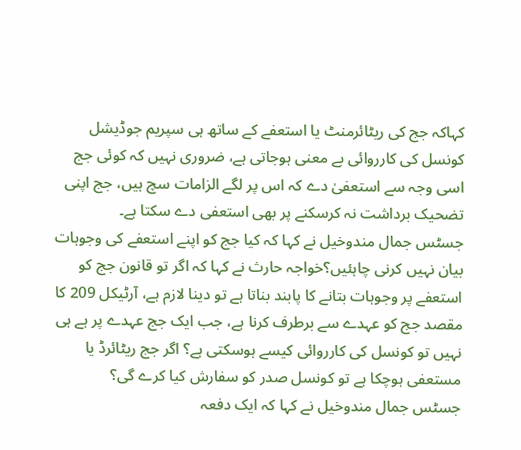کہاکہ جج کی ریٹائرمنٹ یا استعفے کے ساتھ ہی سپریم جوڈیشل کونسل کی کارروائی بے معنی ہوجاتی ہے، ضروری نہیں کہ کوئی جج اسی وجہ سے استعفیٰ دے کہ اس پر لگے الزامات سچ ہیں، جج اپنی تضحیک برداشت نہ کرسکنے پر بھی استعفی دے سکتا ہے۔
جسٹس جمال مندوخیل نے کہا کہ کیا جج کو اپنے استعفے کی وجوہات بیان نہیں کرنی چاہئیں؟خواجہ حارث نے کہا کہ اگر تو قانون جج کو استعفے پر وجوہات بتانے کا پابند بناتا ہے تو دینا لازم ہے، آرٹیکل 209 کا مقصد جج کو عہدے سے برطرف کرنا ہے، جب ایک جج عہدے پر ہے ہی نہیں تو کونسل کی کارروائی کیسے ہوسکتی ہے؟ اگر جج ریٹائرڈ یا مستعفی ہوچکا ہے تو کونسل صدر کو سفارش کیا کرے گی؟
جسٹس جمال مندوخیل نے کہا کہ ایک دفعہ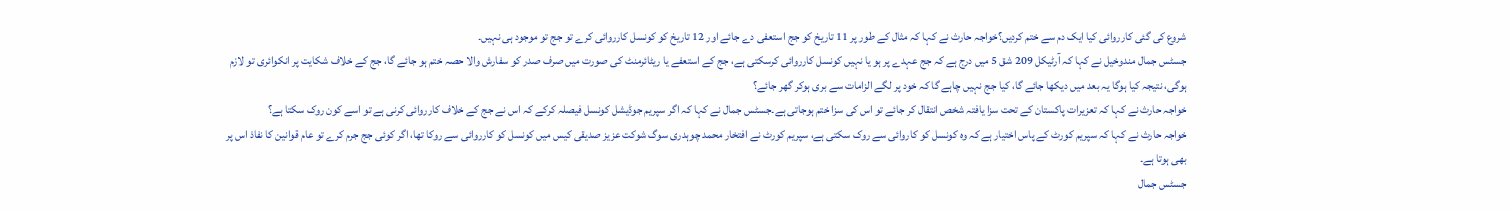شروع کی گئی کارروائی کیا ایک دم سے ختم کردیں؟خواجہ حارث نے کہا کہ مثال کے طور پر 11 تاریخ کو جج استعفی دے جائے اور 12 تاریخ کو کونسل کارروائی کرے تو جج تو موجود ہی نہیں۔
جسٹس جمال مندوخیل نے کہا کہ آرٹیکل 209 شق 5 میں درج ہے کہ جج عہدے پر ہو یا نہیں کونسل کارروائی کرسکتی ہے، جج کے استعفے یا ریٹائرمنٹ کی صورت میں صرف صدر کو سفارش والا حصہ ختم ہو جائے گا، جج کے خلاف شکایت پر انکوائری تو لازم ہوگی، نتیجہ کیا ہوگا یہ بعد میں دیکھا جائے گا، کیا جج نہیں چاہے گا کہ خود پر لگے الزامات سے بری ہوکر گھر جائے؟
خواجہ حارث نے کہا کہ تعزیرات پاکستان کے تحت سزا یافتہ شخص انتقال کر جائے تو اس کی سزا ختم ہوجاتی ہے۔جسٹس جمال نے کہا کہ اگر سپریم جوڈیشل کونسل فیصلہ کرکے کہ اس نے جج کے خلاف کارروائی کرنی ہے تو اسے کون روک سکتا ہے؟
خواجہ حارث نے کہا کہ سپریم کورٹ کے پاس اختیار ہے کہ وہ کونسل کو کاروائی سے روک سکتی ہے، سپریم کورٹ نے افتخار محمد چوہدری سوگ شوکت عزیز صدیقی کیس میں کونسل کو کارروائی سے روکا تھا، اگر کوئی جج جرم کرے تو عام قوانین کا نفاذ اس پر بھی ہوتا ہے۔
جسٹس جمال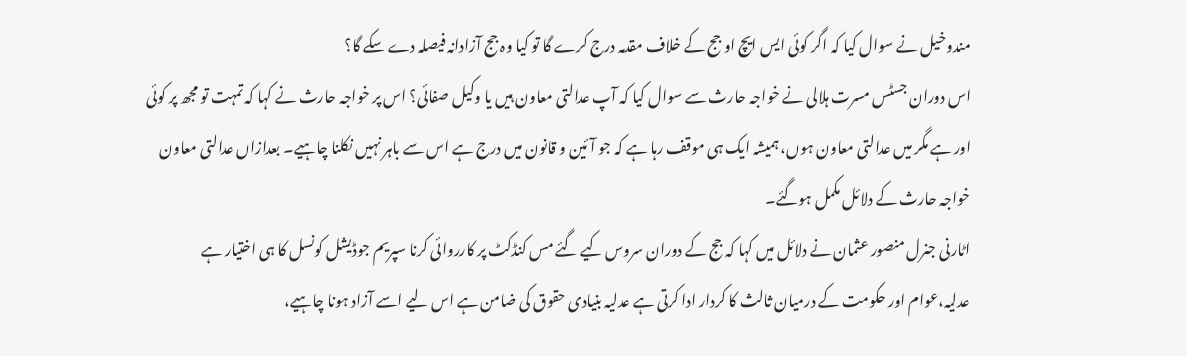مندوخیل نے سوال کیا کہ اگر کوئی ایس ایچ او جج کے خلاف مقدمہ درج کرے گا تو کیا وہ جج آزادانہ فیصلہ دے سکے گا؟
اس دوران جسٹس مسرت ہلالی نے خواجہ حارث سے سوال کیا کہ آپ عدالتی معاون ہیں یا وکیل صفائی؟ اس پر خواجہ حارث نے کہا کہ تمہت تو مجھ پر کوئی اور ہے مگر میں عدالتی معاون ہوں، ہمیشہ ایک ہی موقف رہا ہے کہ جو آئین و قانون میں درج ہے اس سے باہر نہیں نکلنا چاہیے۔ بعدازاں عدالتی معاون خواجہ حارث کے دلائل مکمل ہوگئے۔
اٹارنی جنرل منصور عثمان نے دلائل میں کہا کہ جج کے دوران سروس کیے گئے مس کنڈکٹ پر کارروائی کرنا سپریم جوڈیشل کونسل کا ہی اختیار ہے عدلیہ،عوام اور حکومت کے درمیان ثالث کا کردار ادا کرتی ہے عدلیہ بنیادی حقوق کی ضامن ہے اس لیے اسے آزاد ہونا چاہیے،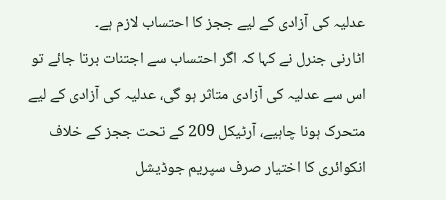عدلیہ کی آزادی کے لیے ججز کا احتساب لازم ہے۔
اٹارنی جنرل نے کہا کہ اگر احتساب سے اجتنات برتا جائے تو اس سے عدلیہ کی آزادی متاثر ہو گی، عدلیہ کی آزادی کے لیے متحرک ہونا چاہیے، آرٹیکل 209 کے تحت ججز کے خلاف انکوائری کا اختیار صرف سپریم جوڈیشل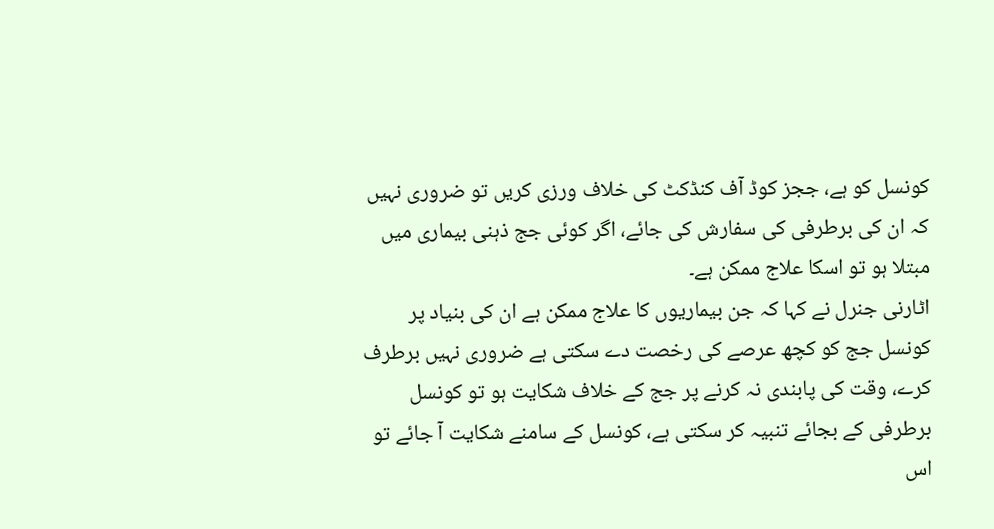کونسل کو ہے، ججز کوڈ آف کنڈکٹ کی خلاف ورزی کریں تو ضروری نہیں کہ ان کی برطرفی کی سفارش کی جائے، اگر کوئی جج ذہنی بیماری میں مبتلا ہو تو اسکا علاج ممکن ہے۔
اٹارنی جنرل نے کہا کہ جن بیماریوں کا علاج ممکن ہے ان کی بنیاد پر کونسل جج کو کچھ عرصے کی رخصت دے سکتی ہے ضروری نہیں برطرف کرے، وقت کی پابندی نہ کرنے پر جج کے خلاف شکایت ہو تو کونسل برطرفی کے بجائے تنبیہ کر سکتی ہے، کونسل کے سامنے شکایت آ جائے تو اس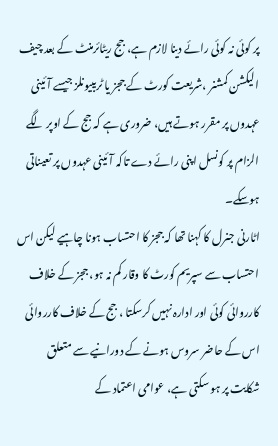پر کوئی نہ کوئی رائے دینا لازم ہے، جج ریٹائرمنٹ کے بعد چیف الیکشن کمشنر ،شریعت کورٹ کے ججز یا ٹریبیونلز جیسے آئینی عہدوں پر مقرر ہوتے ہیں، ضروری ہے کہ جج کے اوپر لگے الزام پر کونسل اپنی رائے دے تاکہ آئینی عہدوں پر تعیناتی ہوسکے۔
اٹارنی جنرل کا کہنا تھا کہ ججز کا احتساب ہونا چاہیے لیکن اس احتساب سے سپریم کورٹ کا وقار کم نہ ہو، ججز کے خلاف کارروائی کوئی اور ادارہ نہیں کرسکتا ، جج کے خلاف کارروائی اس کے حاضر سروس ہونے کے دورانیے سے متعلق شکایت پر ہو سکتی ہے، عوامی اعتماد کے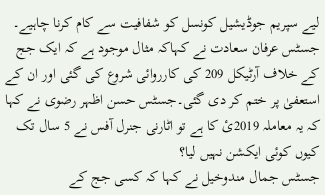لیے سپریم جوڈیشیل کونسل کو شفافیت سے کام کرنا چاہیے۔
جسٹس عرفان سعادت نے کہاکہ مثال موجود ہے کہ ایک جج کے خلاف آرٹیکل 209 کی کارروائی شروع کی گئی اور ان کے استعفیٰ پر ختم کر دی گئی۔جسٹس حسن اظہر رضوی نے کہا کہ یہ معاملہ 2019ئ کا ہے تو اٹارنی جنرل آفس نے 5 سال تک کیوں کوئی ایکشن نہیں لیا؟
جسٹس جمال مندوخیل نے کہا کہ کسی جج کے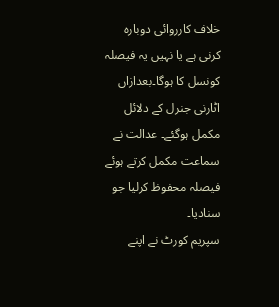خلاف کارروائی دوبارہ کرنی ہے یا نہیں یہ فیصلہ کونسل کا ہوگا۔بعدازاں اٹارنی جنرل کے دلائل مکمل ہوگئے۔ عدالت نے سماعت مکمل کرتے ہوئے فیصلہ محفوظ کرلیا جو سنادیا۔
سپریم کورٹ نے اپنے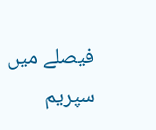فیصلے میں سپریم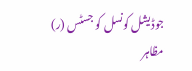جوڈیشل کونسل کو جسٹس (ر) مظاہر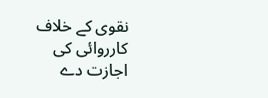نقوی کے خلاف کارروائی کی اجازت دے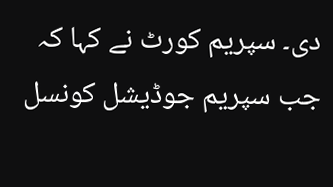دی۔ سپریم کورٹ نے کہا کہ جب سپریم جوڈیشل کونسل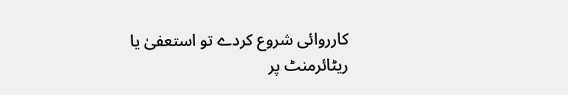کارروائی شروع کردے تو استعفیٰ یا ریٹائرمنٹ پر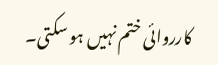کارروائی ختم نہیں ہو سکتی۔